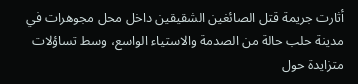أثارت جريمة قتل الصائغين الشقيقين داخل محل مجوهرات في مدينة حلب حالة من الصدمة والاستياء الواسع، وسط تساؤلات متزايدة حول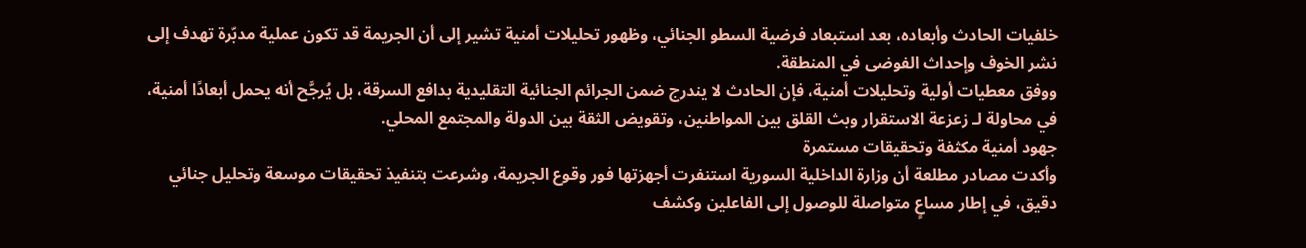خلفيات الحادث وأبعاده، بعد استبعاد فرضية السطو الجنائي، وظهور تحليلات أمنية تشير إلى أن الجريمة قد تكون عملية مدبّرة تهدف إلى نشر الخوف وإحداث الفوضى في المنطقة.
ووفق معطيات أولية وتحليلات أمنية، فإن الحادث لا يندرج ضمن الجرائم الجنائية التقليدية بدافع السرقة، بل يُرجَّح أنه يحمل أبعادًا أمنية، في محاولة لـ زعزعة الاستقرار وبث القلق بين المواطنين، وتقويض الثقة بين الدولة والمجتمع المحلي.
جهود أمنية مكثفة وتحقيقات مستمرة
وأكدت مصادر مطلعة أن وزارة الداخلية السورية استنفرت أجهزتها فور وقوع الجريمة، وشرعت بتنفيذ تحقيقات موسعة وتحليل جنائي دقيق، في إطار مساعٍ متواصلة للوصول إلى الفاعلين وكشف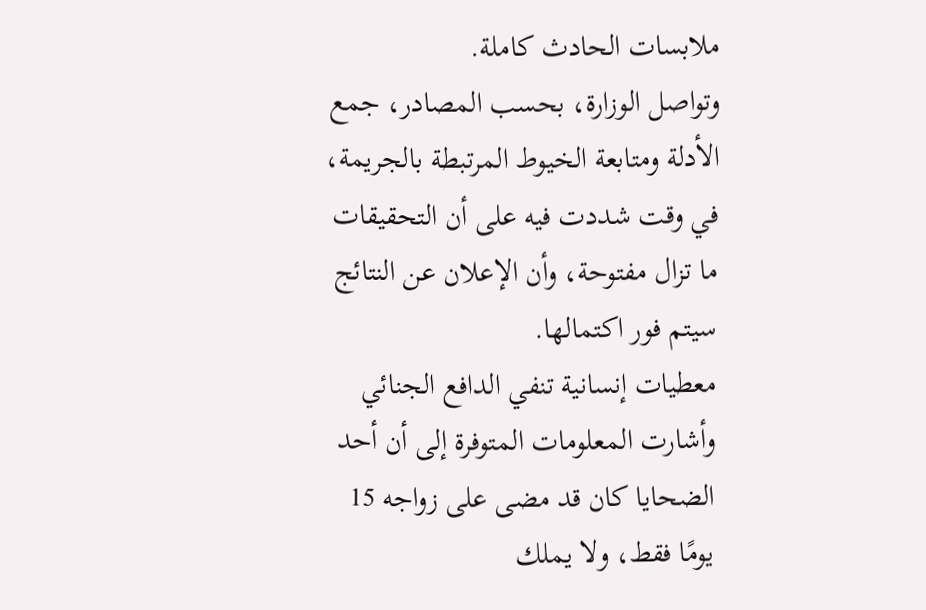ملابسات الحادث كاملة.
وتواصل الوزارة، بحسب المصادر، جمع الأدلة ومتابعة الخيوط المرتبطة بالجريمة، في وقت شددت فيه على أن التحقيقات ما تزال مفتوحة، وأن الإعلان عن النتائج سيتم فور اكتمالها.
معطيات إنسانية تنفي الدافع الجنائي
وأشارت المعلومات المتوفرة إلى أن أحد الضحايا كان قد مضى على زواجه 15 يومًا فقط، ولا يملك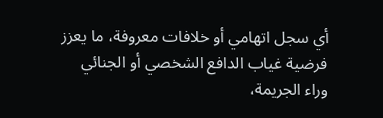أي سجل اتهامي أو خلافات معروفة، ما يعزز فرضية غياب الدافع الشخصي أو الجنائي وراء الجريمة،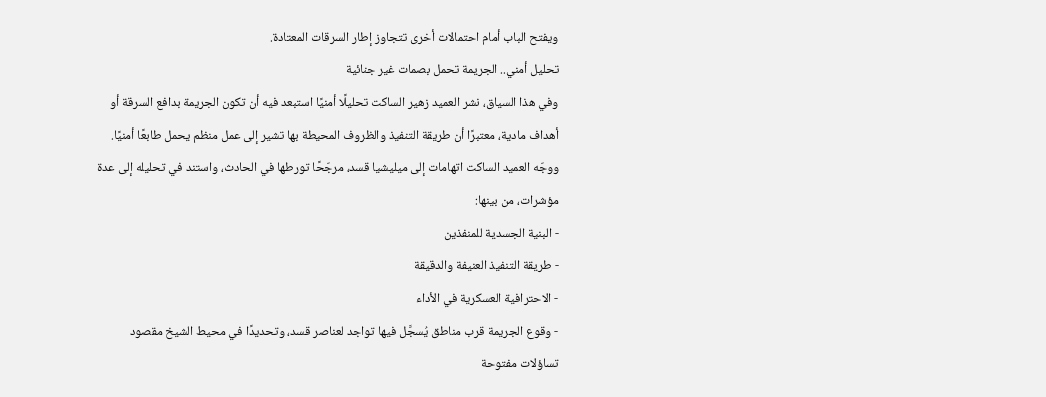ويفتح الباب أمام احتمالات أخرى تتجاوز إطار السرقات المعتادة.
تحليل أمني.. الجريمة تحمل بصمات غير جنائية
وفي هذا السياق، نشر العميد زهير الساكت تحليلًا أمنيًا استبعد فيه أن تكون الجريمة بدافع السرقة أو أهداف مادية، معتبرًا أن طريقة التنفيذ والظروف المحيطة بها تشير إلى عمل منظم يحمل طابعًا أمنيًا.
ووجّه العميد الساكت اتهامات إلى ميليشيا قسد، مرجّحًا تورطها في الحادث، واستند في تحليله إلى عدة مؤشرات، من بينها:
- البنية الجسدية للمنفذين
- طريقة التنفيذ العنيفة والدقيقة
- الاحترافية العسكرية في الأداء
- وقوع الجريمة قرب مناطق يُسجَّل فيها تواجد لعناصر قسد، وتحديدًا في محيط الشيخ مقصود
تساؤلات مفتوحة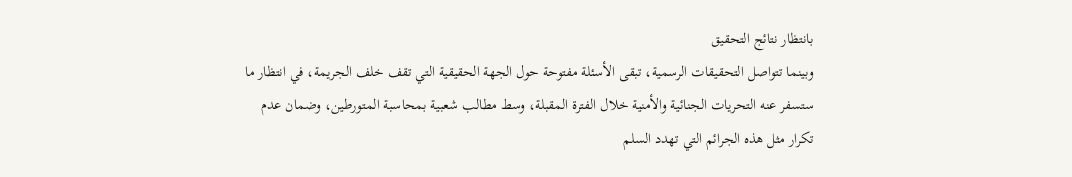بانتظار نتائج التحقيق
وبينما تتواصل التحقيقات الرسمية، تبقى الأسئلة مفتوحة حول الجهة الحقيقية التي تقف خلف الجريمة، في انتظار ما ستسفر عنه التحريات الجنائية والأمنية خلال الفترة المقبلة، وسط مطالب شعبية بمحاسبة المتورطين، وضمان عدم تكرار مثل هذه الجرائم التي تهدد السلم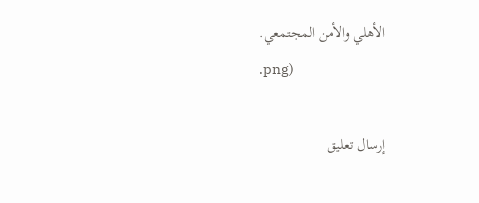الأهلي والأمن المجتمعي.
.png)

إرسال تعليق